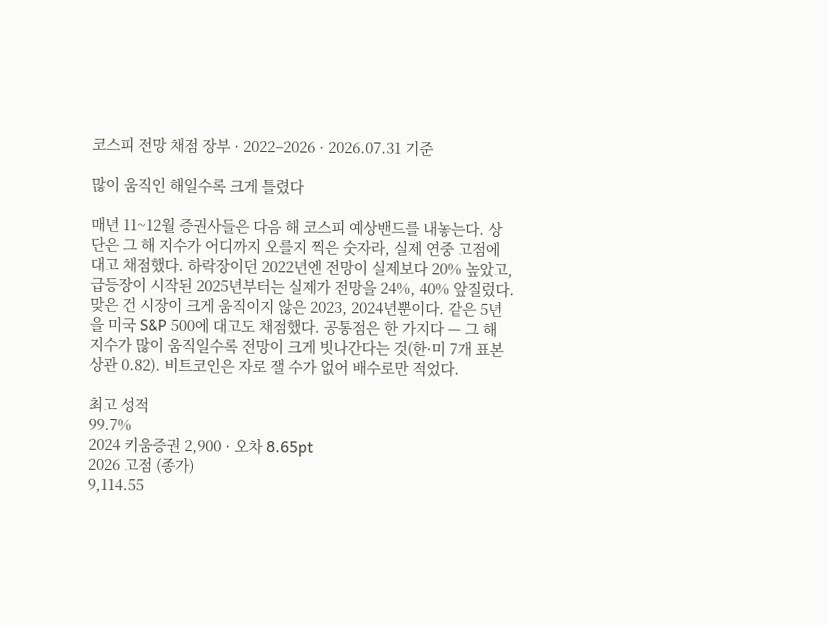코스피 전망 채점 장부 · 2022–2026 · 2026.07.31 기준

많이 움직인 해일수록 크게 틀렸다

매년 11~12월 증권사들은 다음 해 코스피 예상밴드를 내놓는다. 상단은 그 해 지수가 어디까지 오를지 찍은 숫자라, 실제 연중 고점에 대고 채점했다. 하락장이던 2022년엔 전망이 실제보다 20% 높았고, 급등장이 시작된 2025년부터는 실제가 전망을 24%, 40% 앞질렀다. 맞은 건 시장이 크게 움직이지 않은 2023, 2024년뿐이다. 같은 5년을 미국 S&P 500에 대고도 채점했다. 공통점은 한 가지다 — 그 해 지수가 많이 움직일수록 전망이 크게 빗나간다는 것(한·미 7개 표본 상관 0.82). 비트코인은 자로 잴 수가 없어 배수로만 적었다.

최고 성적
99.7%
2024 키움증권 2,900 · 오차 8.65pt
2026 고점 (종가)
9,114.55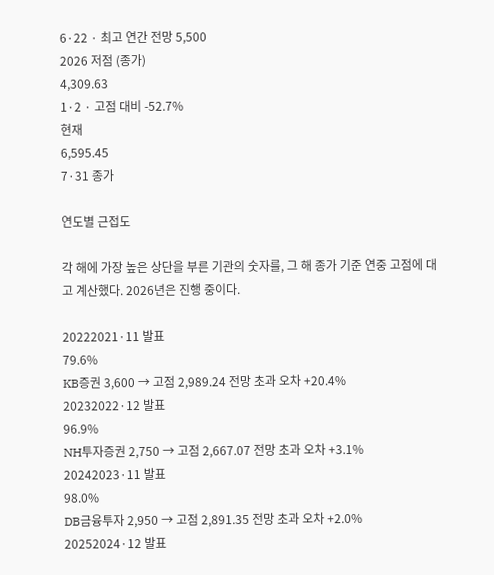6·22 · 최고 연간 전망 5,500
2026 저점 (종가)
4,309.63
1·2 · 고점 대비 -52.7%
현재
6,595.45
7·31 종가

연도별 근접도

각 해에 가장 높은 상단을 부른 기관의 숫자를, 그 해 종가 기준 연중 고점에 대고 계산했다. 2026년은 진행 중이다.

20222021·11 발표
79.6%
KB증권 3,600 → 고점 2,989.24 전망 초과 오차 +20.4%
20232022·12 발표
96.9%
NH투자증권 2,750 → 고점 2,667.07 전망 초과 오차 +3.1%
20242023·11 발표
98.0%
DB금융투자 2,950 → 고점 2,891.35 전망 초과 오차 +2.0%
20252024·12 발표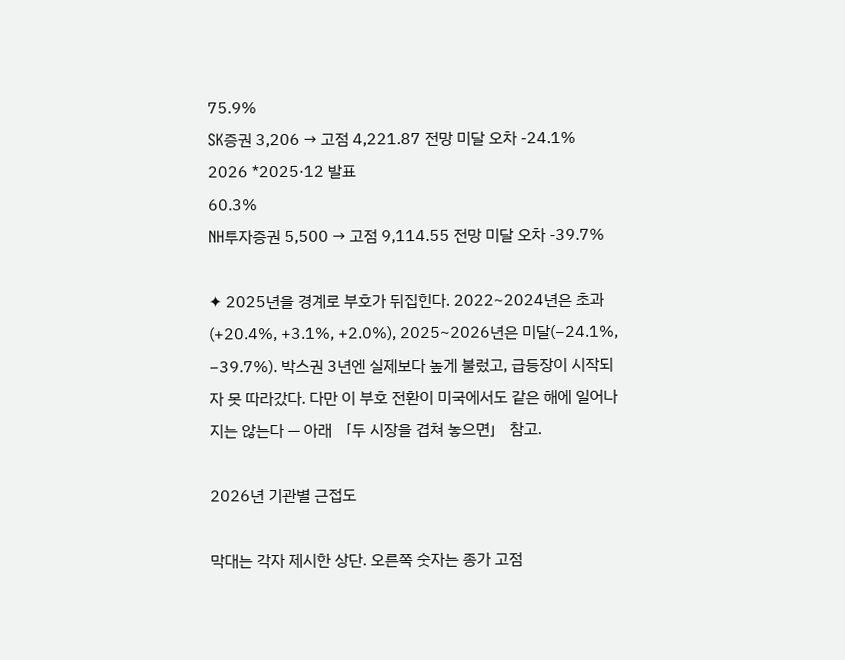75.9%
SK증권 3,206 → 고점 4,221.87 전망 미달 오차 -24.1%
2026 *2025·12 발표
60.3%
NH투자증권 5,500 → 고점 9,114.55 전망 미달 오차 -39.7%

✦ 2025년을 경계로 부호가 뒤집힌다. 2022~2024년은 초과(+20.4%, +3.1%, +2.0%), 2025~2026년은 미달(−24.1%, −39.7%). 박스권 3년엔 실제보다 높게 불렀고, 급등장이 시작되자 못 따라갔다. 다만 이 부호 전환이 미국에서도 같은 해에 일어나지는 않는다 — 아래 「두 시장을 겹쳐 놓으면」 참고.

2026년 기관별 근접도

막대는 각자 제시한 상단. 오른쪽 숫자는 종가 고점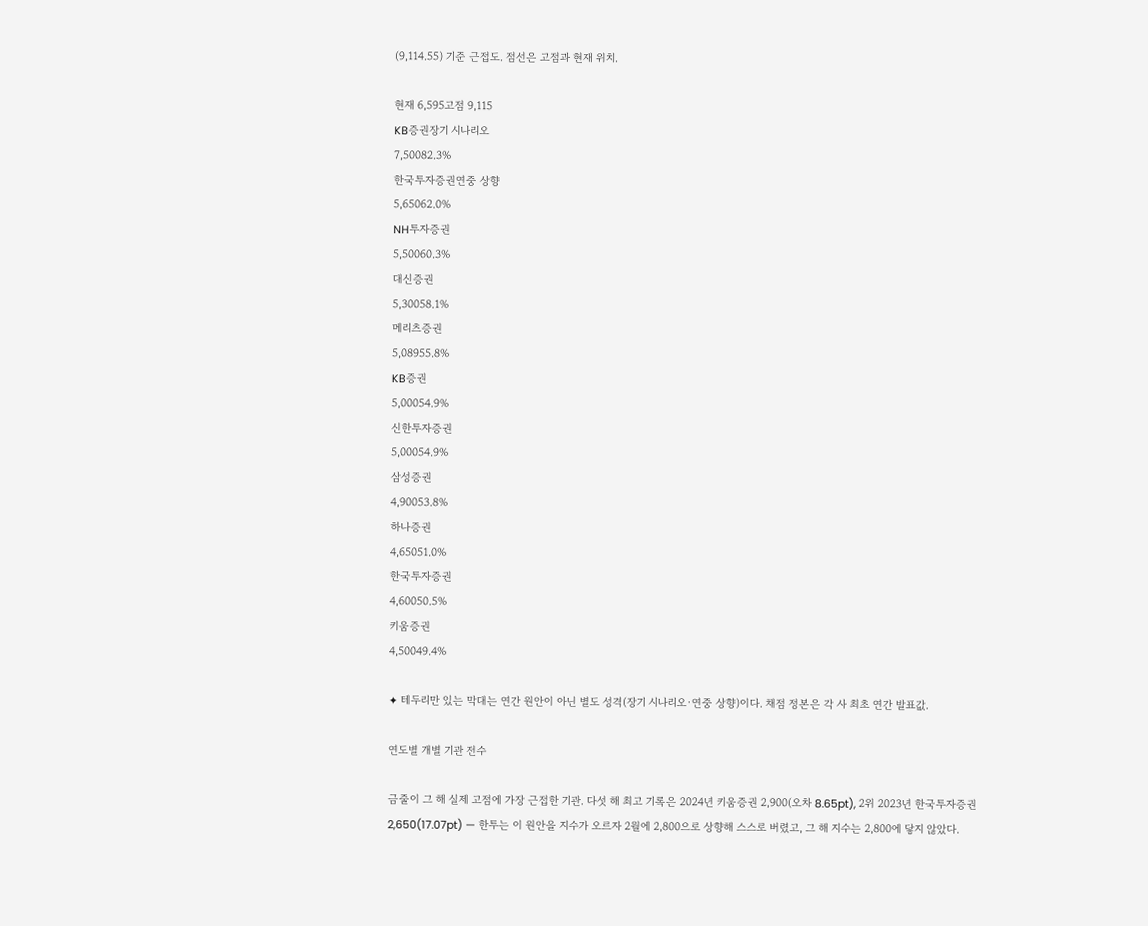(9,114.55) 기준 근접도. 점선은 고점과 현재 위치.

현재 6,595고점 9,115
KB증권장기 시나리오
7,50082.3%
한국투자증권연중 상향
5,65062.0%
NH투자증권
5,50060.3%
대신증권
5,30058.1%
메리츠증권
5,08955.8%
KB증권
5,00054.9%
신한투자증권
5,00054.9%
삼성증권
4,90053.8%
하나증권
4,65051.0%
한국투자증권
4,60050.5%
키움증권
4,50049.4%

✦ 테두리만 있는 막대는 연간 원안이 아닌 별도 성격(장기 시나리오·연중 상향)이다. 채점 정본은 각 사 최초 연간 발표값.

연도별 개별 기관 전수

금줄이 그 해 실제 고점에 가장 근접한 기관. 다섯 해 최고 기록은 2024년 키움증권 2,900(오차 8.65pt), 2위 2023년 한국투자증권 2,650(17.07pt) — 한투는 이 원안을 지수가 오르자 2월에 2,800으로 상향해 스스로 버렸고, 그 해 지수는 2,800에 닿지 않았다.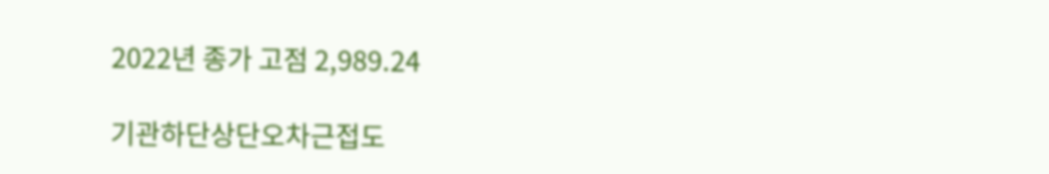2022년 종가 고점 2,989.24

기관하단상단오차근접도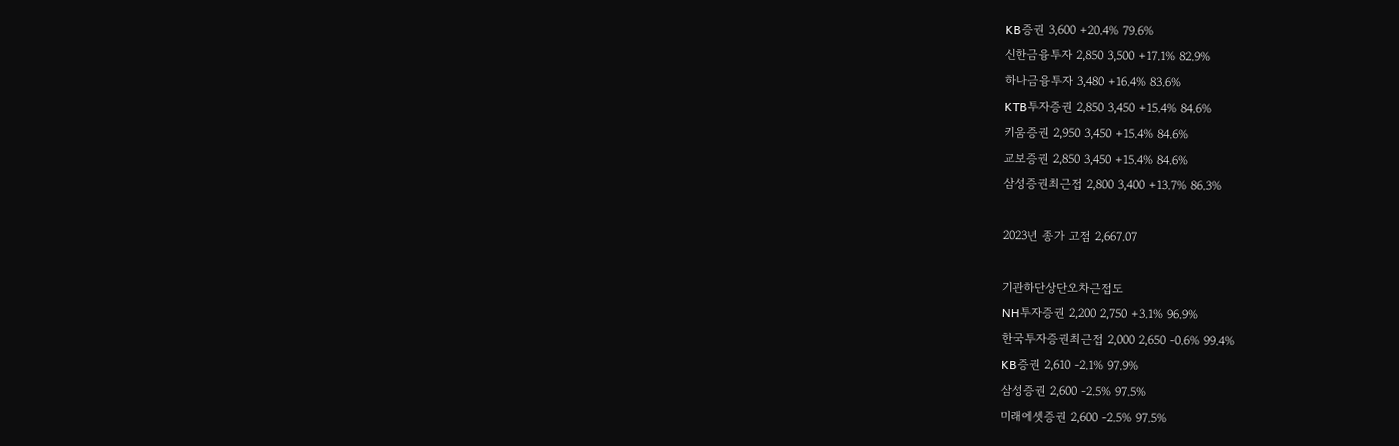KB증권 3,600 +20.4% 79.6%
신한금융투자 2,850 3,500 +17.1% 82.9%
하나금융투자 3,480 +16.4% 83.6%
KTB투자증권 2,850 3,450 +15.4% 84.6%
키움증권 2,950 3,450 +15.4% 84.6%
교보증권 2,850 3,450 +15.4% 84.6%
삼성증권최근접 2,800 3,400 +13.7% 86.3%

2023년 종가 고점 2,667.07

기관하단상단오차근접도
NH투자증권 2,200 2,750 +3.1% 96.9%
한국투자증권최근접 2,000 2,650 -0.6% 99.4%
KB증권 2,610 -2.1% 97.9%
삼성증권 2,600 -2.5% 97.5%
미래에셋증권 2,600 -2.5% 97.5%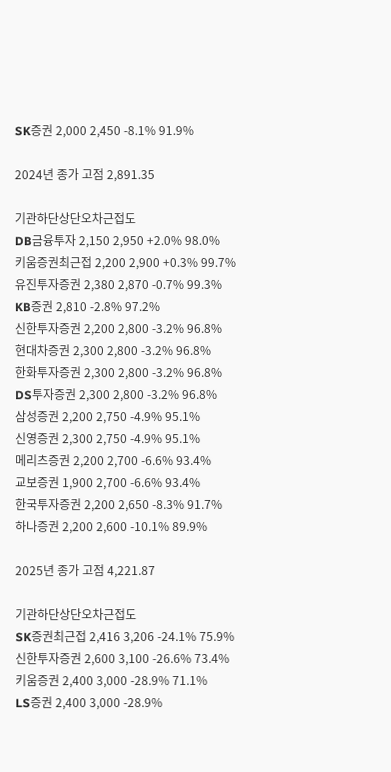SK증권 2,000 2,450 -8.1% 91.9%

2024년 종가 고점 2,891.35

기관하단상단오차근접도
DB금융투자 2,150 2,950 +2.0% 98.0%
키움증권최근접 2,200 2,900 +0.3% 99.7%
유진투자증권 2,380 2,870 -0.7% 99.3%
KB증권 2,810 -2.8% 97.2%
신한투자증권 2,200 2,800 -3.2% 96.8%
현대차증권 2,300 2,800 -3.2% 96.8%
한화투자증권 2,300 2,800 -3.2% 96.8%
DS투자증권 2,300 2,800 -3.2% 96.8%
삼성증권 2,200 2,750 -4.9% 95.1%
신영증권 2,300 2,750 -4.9% 95.1%
메리츠증권 2,200 2,700 -6.6% 93.4%
교보증권 1,900 2,700 -6.6% 93.4%
한국투자증권 2,200 2,650 -8.3% 91.7%
하나증권 2,200 2,600 -10.1% 89.9%

2025년 종가 고점 4,221.87

기관하단상단오차근접도
SK증권최근접 2,416 3,206 -24.1% 75.9%
신한투자증권 2,600 3,100 -26.6% 73.4%
키움증권 2,400 3,000 -28.9% 71.1%
LS증권 2,400 3,000 -28.9%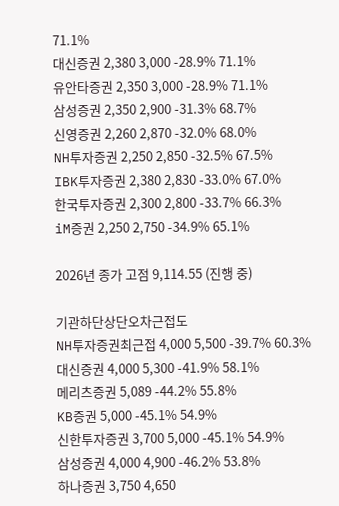71.1%
대신증권 2,380 3,000 -28.9% 71.1%
유안타증권 2,350 3,000 -28.9% 71.1%
삼성증권 2,350 2,900 -31.3% 68.7%
신영증권 2,260 2,870 -32.0% 68.0%
NH투자증권 2,250 2,850 -32.5% 67.5%
IBK투자증권 2,380 2,830 -33.0% 67.0%
한국투자증권 2,300 2,800 -33.7% 66.3%
iM증권 2,250 2,750 -34.9% 65.1%

2026년 종가 고점 9,114.55 (진행 중)

기관하단상단오차근접도
NH투자증권최근접 4,000 5,500 -39.7% 60.3%
대신증권 4,000 5,300 -41.9% 58.1%
메리츠증권 5,089 -44.2% 55.8%
KB증권 5,000 -45.1% 54.9%
신한투자증권 3,700 5,000 -45.1% 54.9%
삼성증권 4,000 4,900 -46.2% 53.8%
하나증권 3,750 4,650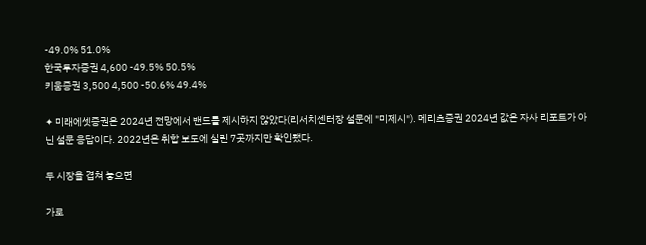-49.0% 51.0%
한국투자증권 4,600 -49.5% 50.5%
키움증권 3,500 4,500 -50.6% 49.4%

✦ 미래에셋증권은 2024년 전망에서 밴드를 제시하지 않았다(리서치센터장 설문에 "미제시"). 메리츠증권 2024년 값은 자사 리포트가 아닌 설문 응답이다. 2022년은 취합 보도에 실린 7곳까지만 확인됐다.

두 시장을 겹쳐 놓으면

가로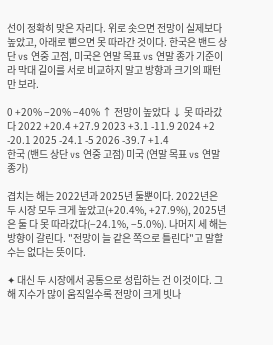선이 정확히 맞은 자리다. 위로 솟으면 전망이 실제보다 높았고, 아래로 뻗으면 못 따라간 것이다. 한국은 밴드 상단 vs 연중 고점, 미국은 연말 목표 vs 연말 종가 기준이라 막대 길이를 서로 비교하지 말고 방향과 크기의 패턴만 보라.

0 +20% −20% −40% ↑ 전망이 높았다 ↓ 못 따라갔다 2022 +20.4 +27.9 2023 +3.1 -11.9 2024 +2 -20.1 2025 -24.1 -5 2026 -39.7 +1.4
한국 (밴드 상단 vs 연중 고점) 미국 (연말 목표 vs 연말 종가)

겹치는 해는 2022년과 2025년 둘뿐이다. 2022년은 두 시장 모두 크게 높았고(+20.4%, +27.9%), 2025년은 둘 다 못 따라갔다(−24.1%, −5.0%). 나머지 세 해는 방향이 갈린다. "전망이 늘 같은 쪽으로 틀린다"고 말할 수는 없다는 뜻이다.

✦ 대신 두 시장에서 공통으로 성립하는 건 이것이다. 그 해 지수가 많이 움직일수록 전망이 크게 빗나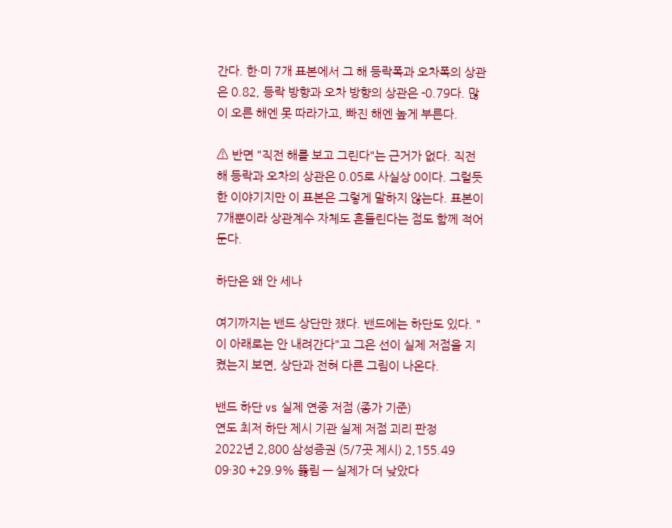간다. 한·미 7개 표본에서 그 해 등락폭과 오차폭의 상관은 0.82, 등락 방향과 오차 방향의 상관은 -0.79다. 많이 오른 해엔 못 따라가고, 빠진 해엔 높게 부른다.

⚠ 반면 "직전 해를 보고 그린다"는 근거가 없다. 직전 해 등락과 오차의 상관은 0.05로 사실상 0이다. 그럴듯한 이야기지만 이 표본은 그렇게 말하지 않는다. 표본이 7개뿐이라 상관계수 자체도 흔들린다는 점도 함께 적어 둔다.

하단은 왜 안 세나

여기까지는 밴드 상단만 쟀다. 밴드에는 하단도 있다. "이 아래로는 안 내려간다"고 그은 선이 실제 저점을 지켰는지 보면, 상단과 전혀 다른 그림이 나온다.

밴드 하단 vs 실제 연중 저점 (종가 기준)
연도 최저 하단 제시 기관 실제 저점 괴리 판정
2022년 2,800 삼성증권 (5/7곳 제시) 2,155.49 09·30 +29.9% 뚫림 — 실제가 더 낮았다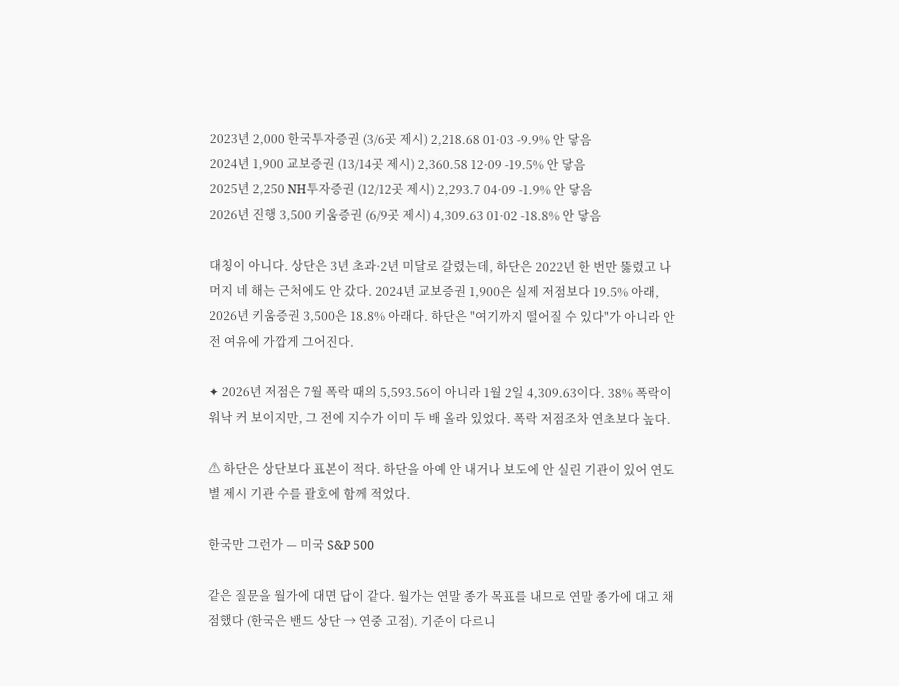2023년 2,000 한국투자증권 (3/6곳 제시) 2,218.68 01·03 -9.9% 안 닿음
2024년 1,900 교보증권 (13/14곳 제시) 2,360.58 12·09 -19.5% 안 닿음
2025년 2,250 NH투자증권 (12/12곳 제시) 2,293.7 04·09 -1.9% 안 닿음
2026년 진행 3,500 키움증권 (6/9곳 제시) 4,309.63 01·02 -18.8% 안 닿음

대칭이 아니다. 상단은 3년 초과·2년 미달로 갈렸는데, 하단은 2022년 한 번만 뚫렸고 나머지 네 해는 근처에도 안 갔다. 2024년 교보증권 1,900은 실제 저점보다 19.5% 아래, 2026년 키움증권 3,500은 18.8% 아래다. 하단은 "여기까지 떨어질 수 있다"가 아니라 안전 여유에 가깝게 그어진다.

✦ 2026년 저점은 7월 폭락 때의 5,593.56이 아니라 1월 2일 4,309.63이다. 38% 폭락이 워낙 커 보이지만, 그 전에 지수가 이미 두 배 올라 있었다. 폭락 저점조차 연초보다 높다.

⚠ 하단은 상단보다 표본이 적다. 하단을 아예 안 내거나 보도에 안 실린 기관이 있어 연도별 제시 기관 수를 괄호에 함께 적었다.

한국만 그런가 — 미국 S&P 500

같은 질문을 월가에 대면 답이 같다. 월가는 연말 종가 목표를 내므로 연말 종가에 대고 채점했다 (한국은 밴드 상단 → 연중 고점). 기준이 다르니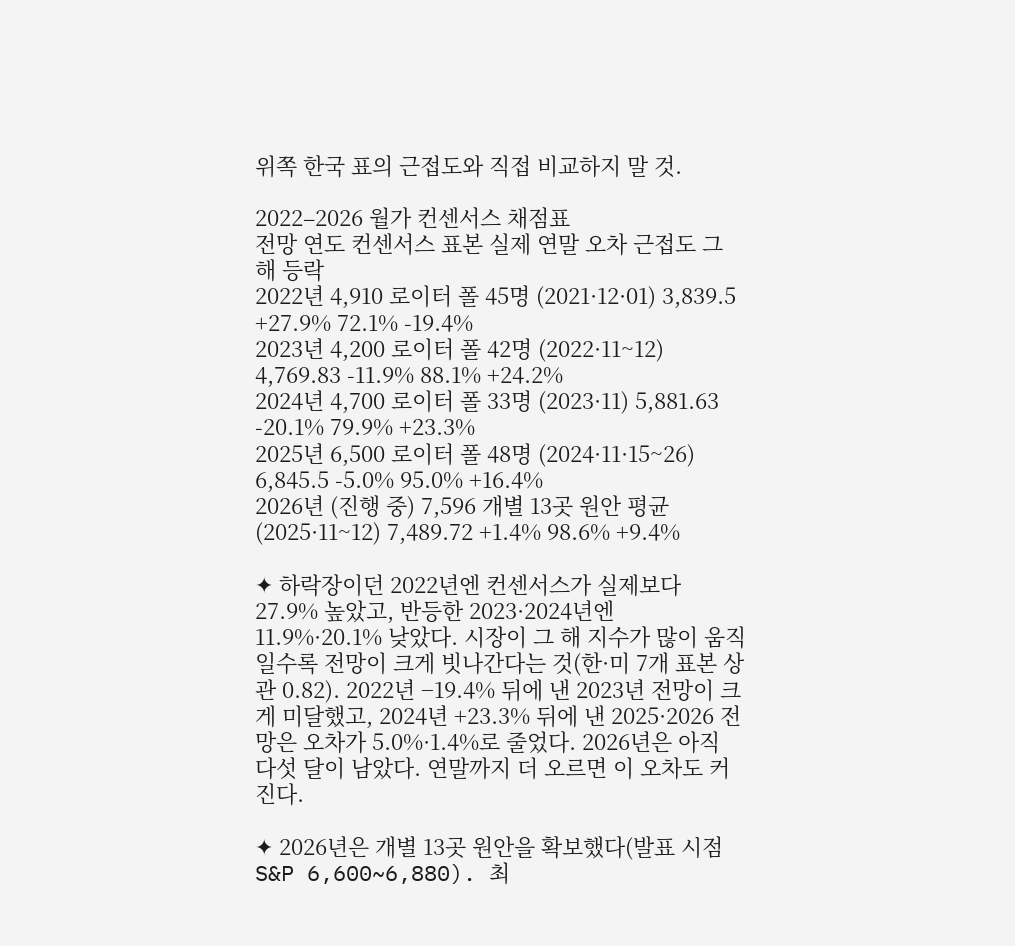위쪽 한국 표의 근접도와 직접 비교하지 말 것.

2022–2026 월가 컨센서스 채점표
전망 연도 컨센서스 표본 실제 연말 오차 근접도 그 해 등락
2022년 4,910 로이터 폴 45명 (2021·12·01) 3,839.5 +27.9% 72.1% -19.4%
2023년 4,200 로이터 폴 42명 (2022·11~12) 4,769.83 -11.9% 88.1% +24.2%
2024년 4,700 로이터 폴 33명 (2023·11) 5,881.63 -20.1% 79.9% +23.3%
2025년 6,500 로이터 폴 48명 (2024·11·15~26) 6,845.5 -5.0% 95.0% +16.4%
2026년 (진행 중) 7,596 개별 13곳 원안 평균 (2025·11~12) 7,489.72 +1.4% 98.6% +9.4%

✦ 하락장이던 2022년엔 컨센서스가 실제보다 27.9% 높았고, 반등한 2023·2024년엔 11.9%·20.1% 낮았다. 시장이 그 해 지수가 많이 움직일수록 전망이 크게 빗나간다는 것(한·미 7개 표본 상관 0.82). 2022년 −19.4% 뒤에 낸 2023년 전망이 크게 미달했고, 2024년 +23.3% 뒤에 낸 2025·2026 전망은 오차가 5.0%·1.4%로 줄었다. 2026년은 아직 다섯 달이 남았다. 연말까지 더 오르면 이 오차도 커진다.

✦ 2026년은 개별 13곳 원안을 확보했다(발표 시점 S&P 6,600~6,880). 최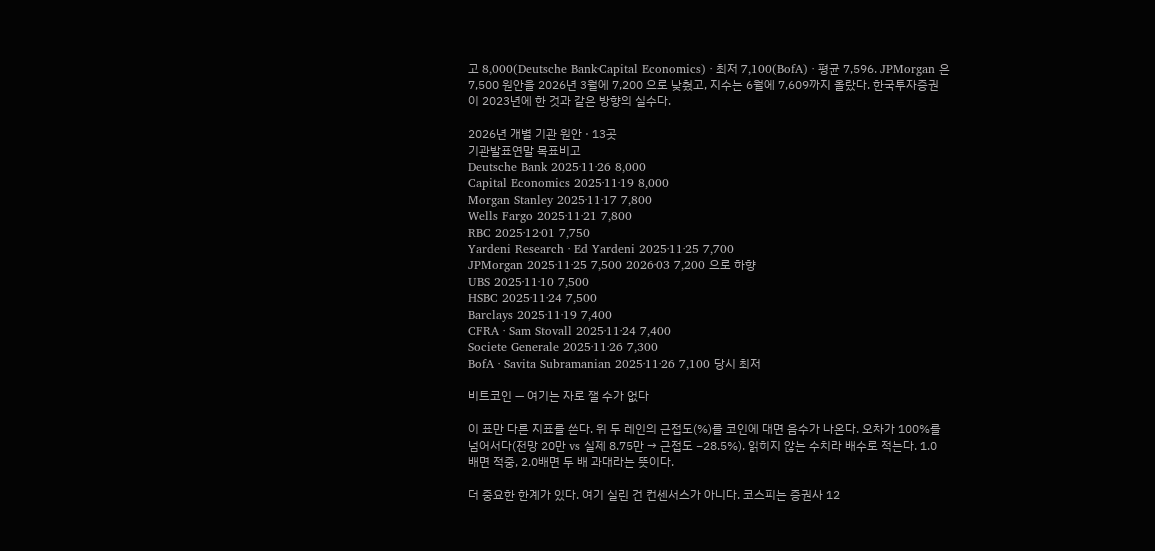고 8,000(Deutsche Bank·Capital Economics) · 최저 7,100(BofA) · 평균 7,596. JPMorgan 은 7,500 원안을 2026년 3월에 7,200 으로 낮췄고, 지수는 6월에 7,609까지 올랐다. 한국투자증권이 2023년에 한 것과 같은 방향의 실수다.

2026년 개별 기관 원안 · 13곳
기관발표연말 목표비고
Deutsche Bank 2025·11·26 8,000
Capital Economics 2025·11·19 8,000
Morgan Stanley 2025·11·17 7,800
Wells Fargo 2025·11·21 7,800
RBC 2025·12·01 7,750
Yardeni Research · Ed Yardeni 2025·11·25 7,700
JPMorgan 2025·11·25 7,500 2026·03 7,200 으로 하향
UBS 2025·11·10 7,500
HSBC 2025·11·24 7,500
Barclays 2025·11·19 7,400
CFRA · Sam Stovall 2025·11·24 7,400
Societe Generale 2025·11·26 7,300
BofA · Savita Subramanian 2025·11·26 7,100 당시 최저

비트코인 — 여기는 자로 잴 수가 없다

이 표만 다른 지표를 쓴다. 위 두 레인의 근접도(%)를 코인에 대면 음수가 나온다. 오차가 100%를 넘어서다(전망 20만 vs 실제 8.75만 → 근접도 −28.5%). 읽히지 않는 수치라 배수로 적는다. 1.0배면 적중, 2.0배면 두 배 과대라는 뜻이다.

더 중요한 한계가 있다. 여기 실린 건 컨센서스가 아니다. 코스피는 증권사 12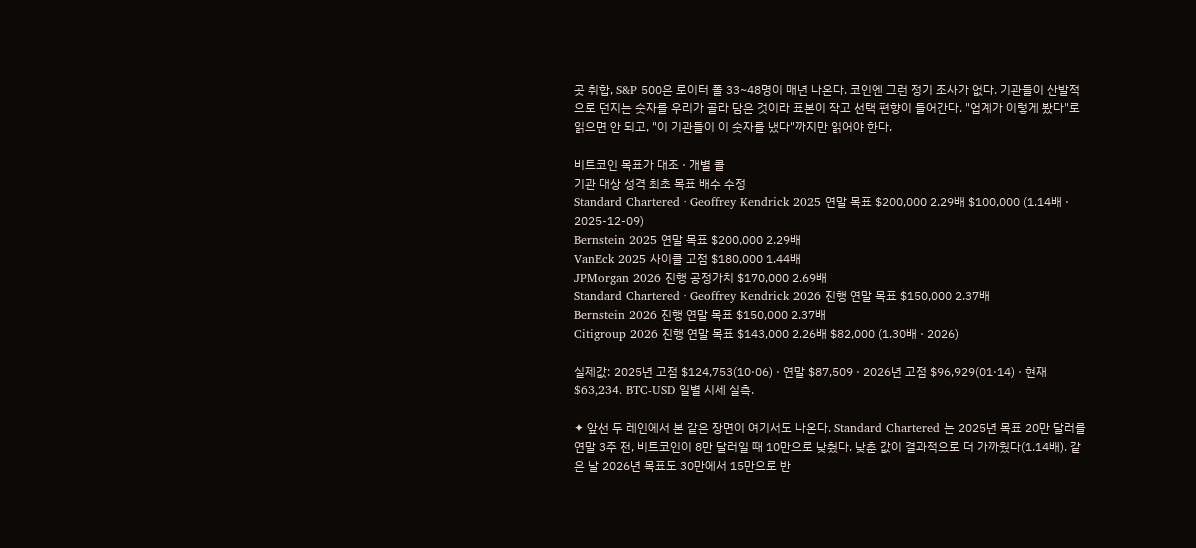곳 취합, S&P 500은 로이터 폴 33~48명이 매년 나온다. 코인엔 그런 정기 조사가 없다. 기관들이 산발적으로 던지는 숫자를 우리가 골라 담은 것이라 표본이 작고 선택 편향이 들어간다. "업계가 이렇게 봤다"로 읽으면 안 되고, "이 기관들이 이 숫자를 냈다"까지만 읽어야 한다.

비트코인 목표가 대조 · 개별 콜
기관 대상 성격 최초 목표 배수 수정
Standard Chartered · Geoffrey Kendrick 2025 연말 목표 $200,000 2.29배 $100,000 (1.14배 · 2025-12-09)
Bernstein 2025 연말 목표 $200,000 2.29배
VanEck 2025 사이클 고점 $180,000 1.44배
JPMorgan 2026 진행 공정가치 $170,000 2.69배
Standard Chartered · Geoffrey Kendrick 2026 진행 연말 목표 $150,000 2.37배
Bernstein 2026 진행 연말 목표 $150,000 2.37배
Citigroup 2026 진행 연말 목표 $143,000 2.26배 $82,000 (1.30배 · 2026)

실제값: 2025년 고점 $124,753(10·06) · 연말 $87,509 · 2026년 고점 $96,929(01·14) · 현재 $63,234. BTC-USD 일별 시세 실측.

✦ 앞선 두 레인에서 본 같은 장면이 여기서도 나온다. Standard Chartered 는 2025년 목표 20만 달러를 연말 3주 전, 비트코인이 8만 달러일 때 10만으로 낮췄다. 낮춘 값이 결과적으로 더 가까웠다(1.14배). 같은 날 2026년 목표도 30만에서 15만으로 반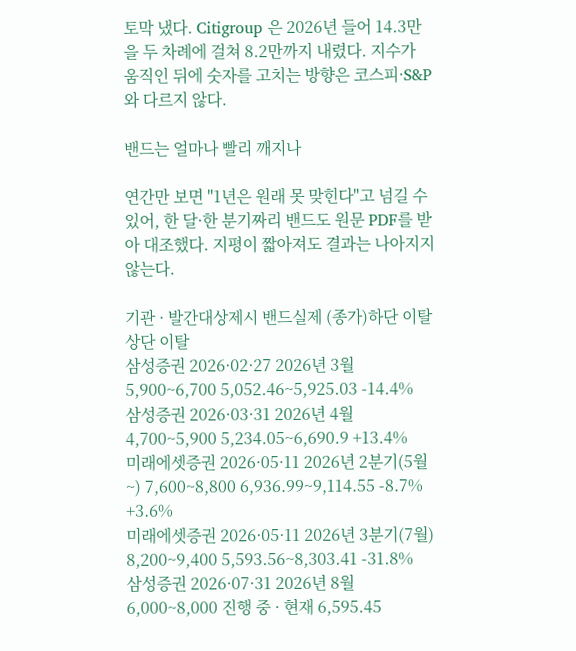토막 냈다. Citigroup 은 2026년 들어 14.3만을 두 차례에 걸쳐 8.2만까지 내렸다. 지수가 움직인 뒤에 숫자를 고치는 방향은 코스피·S&P와 다르지 않다.

밴드는 얼마나 빨리 깨지나

연간만 보면 "1년은 원래 못 맞힌다"고 넘길 수 있어, 한 달·한 분기짜리 밴드도 원문 PDF를 받아 대조했다. 지평이 짧아져도 결과는 나아지지 않는다.

기관 · 발간대상제시 밴드실제 (종가)하단 이탈상단 이탈
삼성증권 2026·02·27 2026년 3월 5,900~6,700 5,052.46~5,925.03 -14.4%
삼성증권 2026·03·31 2026년 4월 4,700~5,900 5,234.05~6,690.9 +13.4%
미래에셋증권 2026·05·11 2026년 2분기(5월~) 7,600~8,800 6,936.99~9,114.55 -8.7% +3.6%
미래에셋증권 2026·05·11 2026년 3분기(7월) 8,200~9,400 5,593.56~8,303.41 -31.8%
삼성증권 2026·07·31 2026년 8월 6,000~8,000 진행 중 · 현재 6,595.45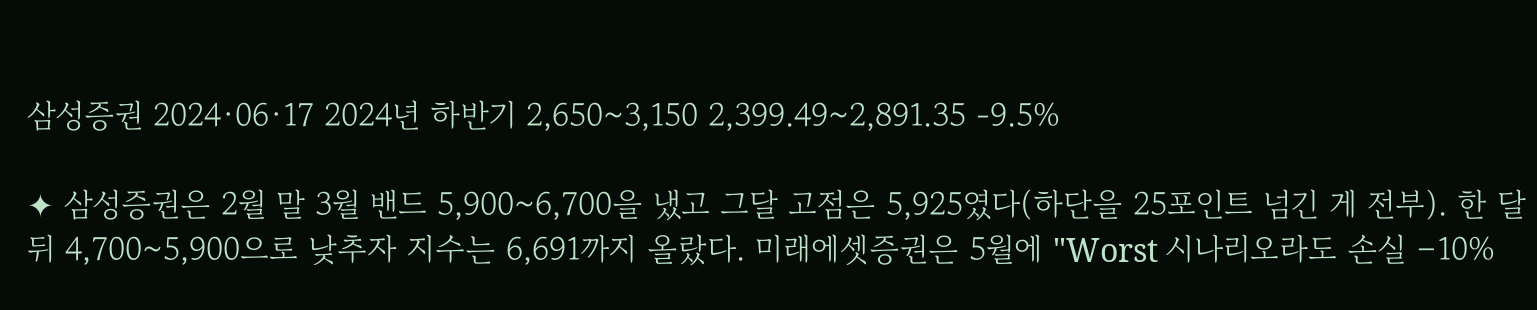삼성증권 2024·06·17 2024년 하반기 2,650~3,150 2,399.49~2,891.35 -9.5%

✦ 삼성증권은 2월 말 3월 밴드 5,900~6,700을 냈고 그달 고점은 5,925였다(하단을 25포인트 넘긴 게 전부). 한 달 뒤 4,700~5,900으로 낮추자 지수는 6,691까지 올랐다. 미래에셋증권은 5월에 "Worst 시나리오라도 손실 −10%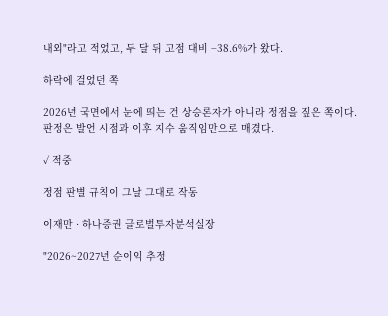내외"라고 적었고, 두 달 뒤 고점 대비 −38.6%가 왔다.

하락에 걸었던 쪽

2026년 국면에서 눈에 띄는 건 상승론자가 아니라 정점을 짚은 쪽이다. 판정은 발언 시점과 이후 지수 움직임만으로 매겼다.

✓ 적중

정점 판별 규칙이 그날 그대로 작동

이재만 · 하나증권 글로벌투자분석실장

"2026~2027년 순이익 추정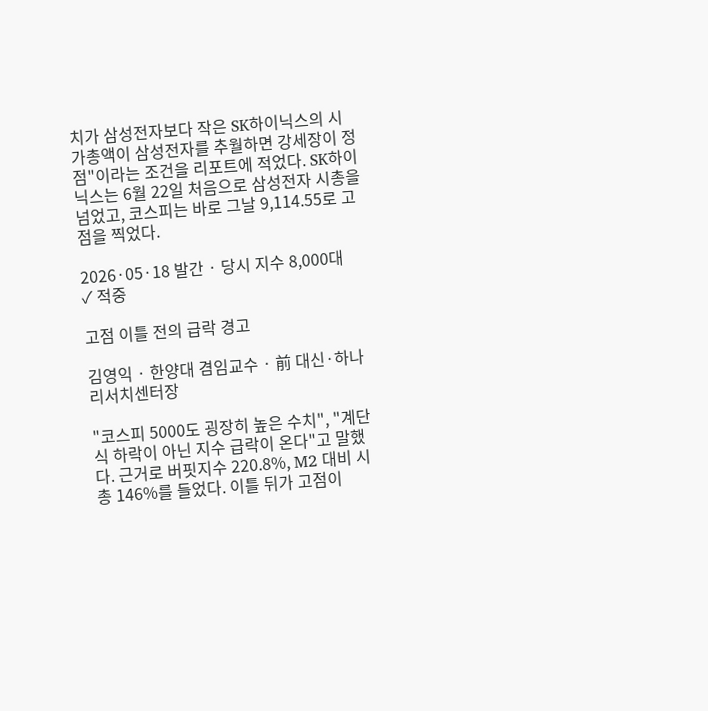치가 삼성전자보다 작은 SK하이닉스의 시가총액이 삼성전자를 추월하면 강세장이 정점"이라는 조건을 리포트에 적었다. SK하이닉스는 6월 22일 처음으로 삼성전자 시총을 넘었고, 코스피는 바로 그날 9,114.55로 고점을 찍었다.

2026·05·18 발간 · 당시 지수 8,000대
✓ 적중

고점 이틀 전의 급락 경고

김영익 · 한양대 겸임교수 · 前 대신·하나 리서치센터장

"코스피 5000도 굉장히 높은 수치", "계단식 하락이 아닌 지수 급락이 온다"고 말했다. 근거로 버핏지수 220.8%, M2 대비 시총 146%를 들었다. 이틀 뒤가 고점이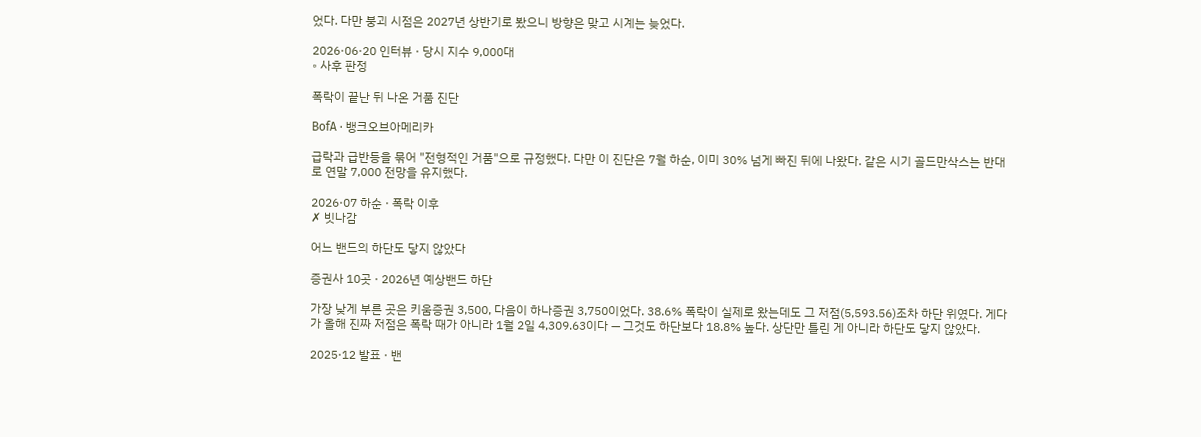었다. 다만 붕괴 시점은 2027년 상반기로 봤으니 방향은 맞고 시계는 늦었다.

2026·06·20 인터뷰 · 당시 지수 9,000대
◦ 사후 판정

폭락이 끝난 뒤 나온 거품 진단

BofA · 뱅크오브아메리카

급락과 급반등을 묶어 "전형적인 거품"으로 규정했다. 다만 이 진단은 7월 하순, 이미 30% 넘게 빠진 뒤에 나왔다. 같은 시기 골드만삭스는 반대로 연말 7,000 전망을 유지했다.

2026·07 하순 · 폭락 이후
✗ 빗나감

어느 밴드의 하단도 닿지 않았다

증권사 10곳 · 2026년 예상밴드 하단

가장 낮게 부른 곳은 키움증권 3,500, 다음이 하나증권 3,750이었다. 38.6% 폭락이 실제로 왔는데도 그 저점(5,593.56)조차 하단 위였다. 게다가 올해 진짜 저점은 폭락 때가 아니라 1월 2일 4,309.63이다 — 그것도 하단보다 18.8% 높다. 상단만 틀린 게 아니라 하단도 닿지 않았다.

2025·12 발표 · 밴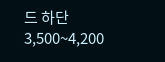드 하단 3,500~4,200